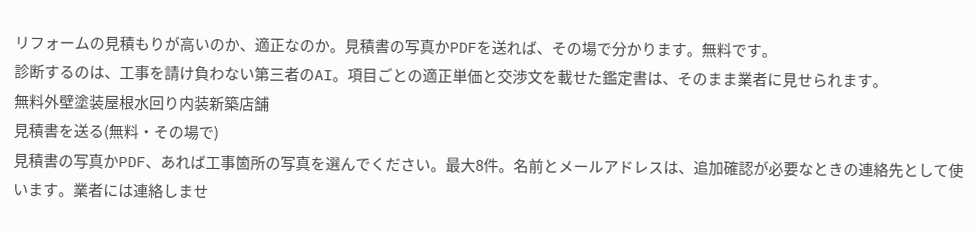リフォームの見積もりが高いのか、適正なのか。見積書の写真かPDFを送れば、その場で分かります。無料です。
診断するのは、工事を請け負わない第三者のAI。項目ごとの適正単価と交渉文を載せた鑑定書は、そのまま業者に見せられます。
無料外壁塗装屋根水回り内装新築店舗
見積書を送る(無料・その場で)
見積書の写真かPDF、あれば工事箇所の写真を選んでください。最大8件。名前とメールアドレスは、追加確認が必要なときの連絡先として使います。業者には連絡しませ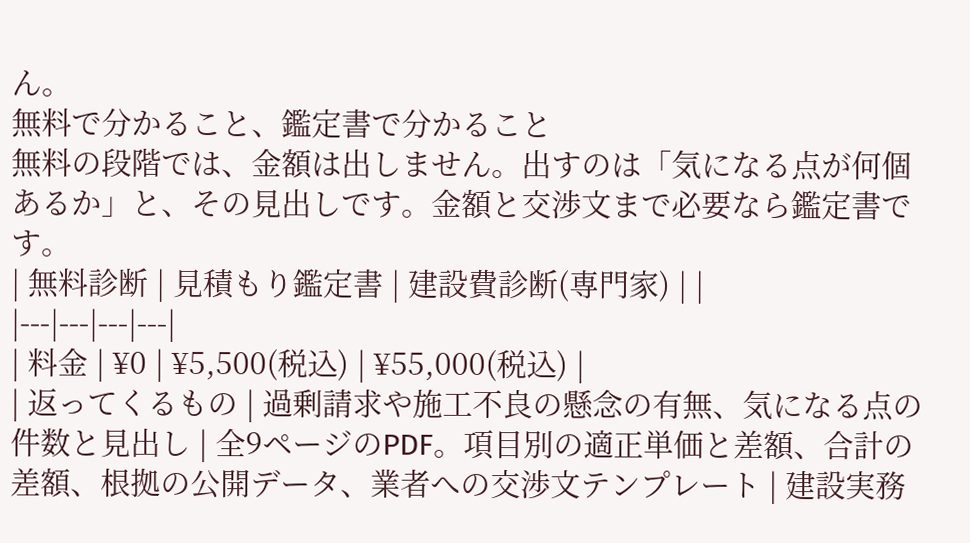ん。
無料で分かること、鑑定書で分かること
無料の段階では、金額は出しません。出すのは「気になる点が何個あるか」と、その見出しです。金額と交渉文まで必要なら鑑定書です。
| 無料診断 | 見積もり鑑定書 | 建設費診断(専門家) | |
|---|---|---|---|
| 料金 | ¥0 | ¥5,500(税込) | ¥55,000(税込) |
| 返ってくるもの | 過剰請求や施工不良の懸念の有無、気になる点の件数と見出し | 全9ページのPDF。項目別の適正単価と差額、合計の差額、根拠の公開データ、業者への交渉文テンプレート | 建設実務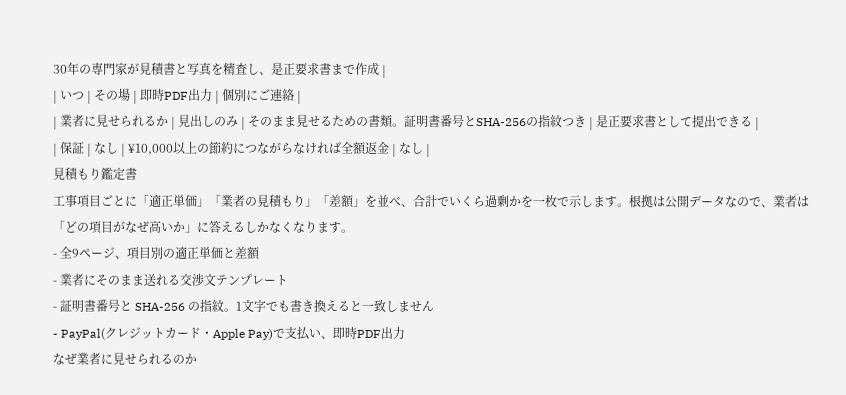30年の専門家が見積書と写真を精査し、是正要求書まで作成 |
| いつ | その場 | 即時PDF出力 | 個別にご連絡 |
| 業者に見せられるか | 見出しのみ | そのまま見せるための書類。証明書番号とSHA-256の指紋つき | 是正要求書として提出できる |
| 保証 | なし | ¥10,000以上の節約につながらなければ全額返金 | なし |
見積もり鑑定書
工事項目ごとに「適正単価」「業者の見積もり」「差額」を並べ、合計でいくら過剰かを一枚で示します。根拠は公開データなので、業者は「どの項目がなぜ高いか」に答えるしかなくなります。
- 全9ページ、項目別の適正単価と差額
- 業者にそのまま送れる交渉文テンプレート
- 証明書番号と SHA-256 の指紋。1文字でも書き換えると一致しません
- PayPal(クレジットカード・Apple Pay)で支払い、即時PDF出力
なぜ業者に見せられるのか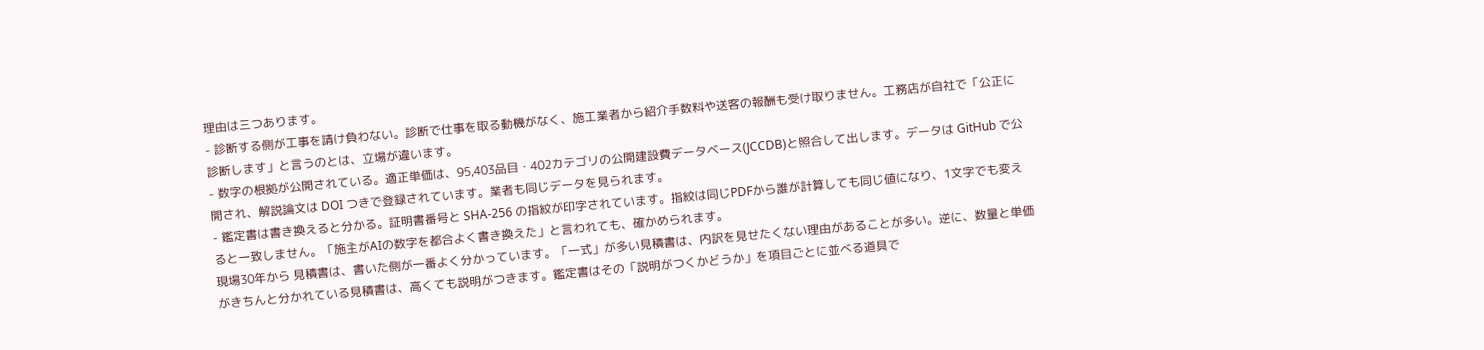理由は三つあります。
- 診断する側が工事を請け負わない。診断で仕事を取る動機がなく、施工業者から紹介手数料や送客の報酬も受け取りません。工務店が自社で「公正に診断します」と言うのとは、立場が違います。
- 数字の根拠が公開されている。適正単価は、95,403品目・402カテゴリの公開建設費データベース(JCCDB)と照合して出します。データは GitHub で公開され、解説論文は DOI つきで登録されています。業者も同じデータを見られます。
- 鑑定書は書き換えると分かる。証明書番号と SHA-256 の指紋が印字されています。指紋は同じPDFから誰が計算しても同じ値になり、1文字でも変えると一致しません。「施主がAIの数字を都合よく書き換えた」と言われても、確かめられます。
現場30年から 見積書は、書いた側が一番よく分かっています。「一式」が多い見積書は、内訳を見せたくない理由があることが多い。逆に、数量と単価がきちんと分かれている見積書は、高くても説明がつきます。鑑定書はその「説明がつくかどうか」を項目ごとに並べる道具で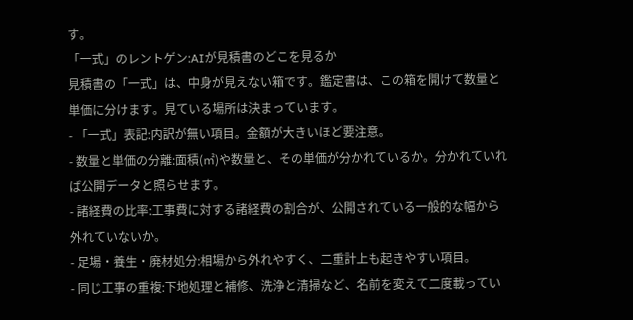す。
「一式」のレントゲン:AIが見積書のどこを見るか
見積書の「一式」は、中身が見えない箱です。鑑定書は、この箱を開けて数量と単価に分けます。見ている場所は決まっています。
- 「一式」表記:内訳が無い項目。金額が大きいほど要注意。
- 数量と単価の分離:面積(㎡)や数量と、その単価が分かれているか。分かれていれば公開データと照らせます。
- 諸経費の比率:工事費に対する諸経費の割合が、公開されている一般的な幅から外れていないか。
- 足場・養生・廃材処分:相場から外れやすく、二重計上も起きやすい項目。
- 同じ工事の重複:下地処理と補修、洗浄と清掃など、名前を変えて二度載ってい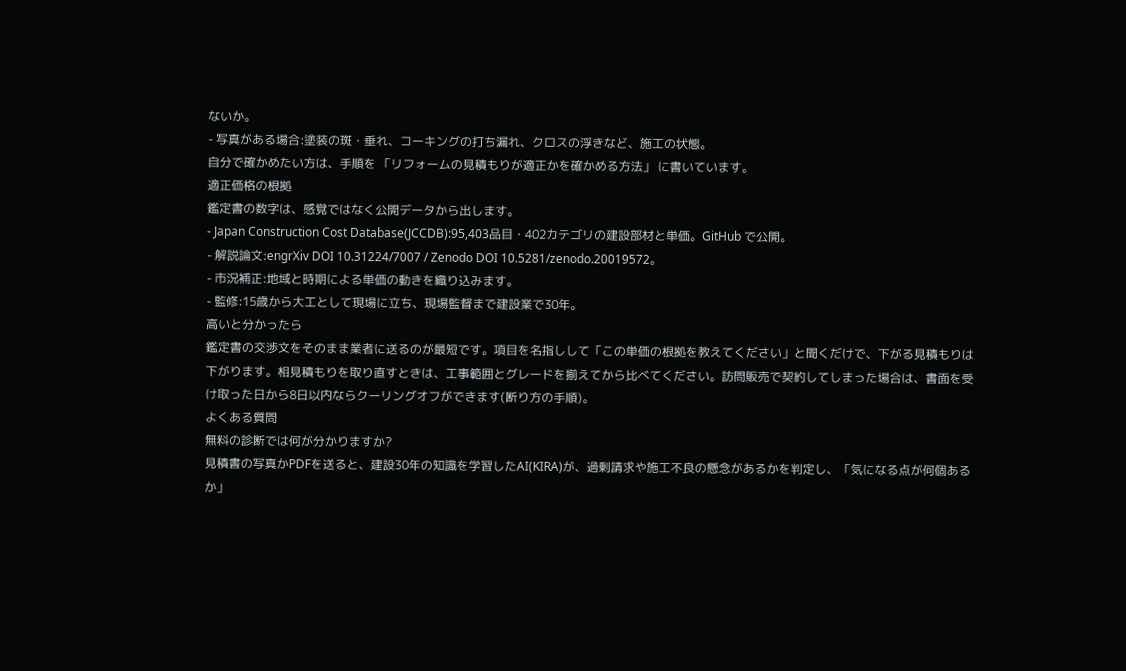ないか。
- 写真がある場合:塗装の斑・垂れ、コーキングの打ち漏れ、クロスの浮きなど、施工の状態。
自分で確かめたい方は、手順を 「リフォームの見積もりが適正かを確かめる方法」 に書いています。
適正価格の根拠
鑑定書の数字は、感覚ではなく公開データから出します。
- Japan Construction Cost Database(JCCDB):95,403品目・402カテゴリの建設部材と単価。GitHub で公開。
- 解説論文:engrXiv DOI 10.31224/7007 / Zenodo DOI 10.5281/zenodo.20019572。
- 市況補正:地域と時期による単価の動きを織り込みます。
- 監修:15歳から大工として現場に立ち、現場監督まで建設業で30年。
高いと分かったら
鑑定書の交渉文をそのまま業者に送るのが最短です。項目を名指しして「この単価の根拠を教えてください」と聞くだけで、下がる見積もりは下がります。相見積もりを取り直すときは、工事範囲とグレードを揃えてから比べてください。訪問販売で契約してしまった場合は、書面を受け取った日から8日以内ならクーリングオフができます(断り方の手順)。
よくある質問
無料の診断では何が分かりますか?
見積書の写真かPDFを送ると、建設30年の知識を学習したAI(KIRA)が、過剰請求や施工不良の懸念があるかを判定し、「気になる点が何個あるか」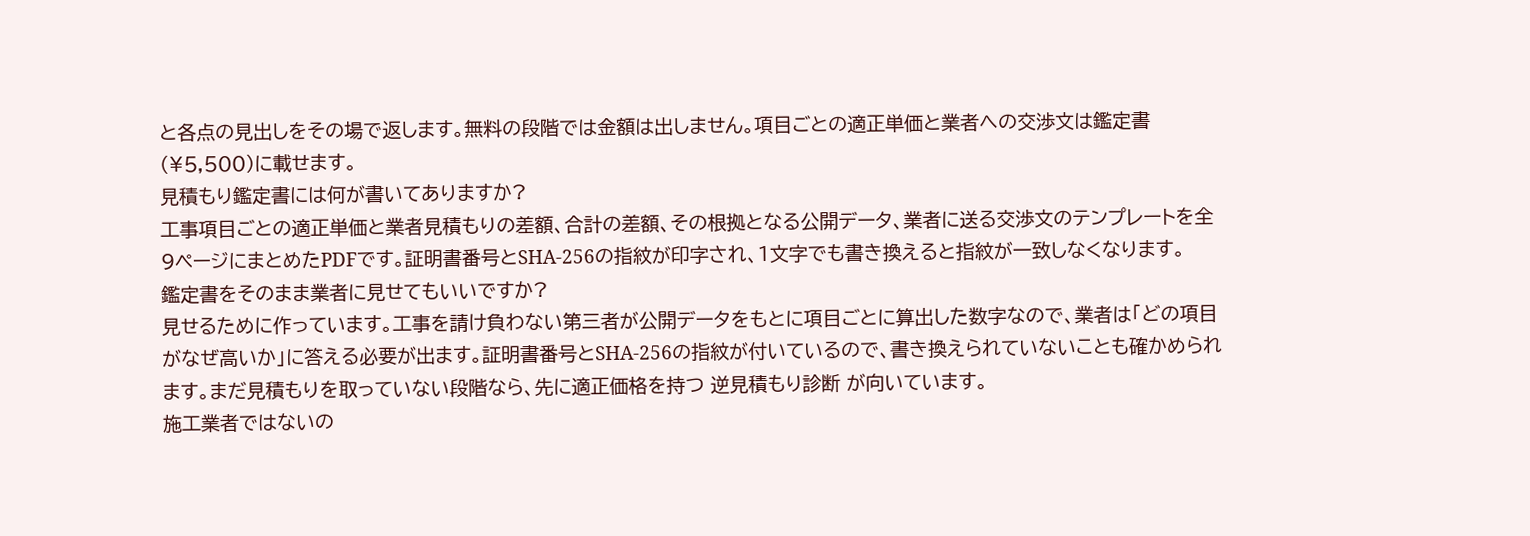と各点の見出しをその場で返します。無料の段階では金額は出しません。項目ごとの適正単価と業者への交渉文は鑑定書(¥5,500)に載せます。
見積もり鑑定書には何が書いてありますか?
工事項目ごとの適正単価と業者見積もりの差額、合計の差額、その根拠となる公開データ、業者に送る交渉文のテンプレートを全9ページにまとめたPDFです。証明書番号とSHA-256の指紋が印字され、1文字でも書き換えると指紋が一致しなくなります。
鑑定書をそのまま業者に見せてもいいですか?
見せるために作っています。工事を請け負わない第三者が公開データをもとに項目ごとに算出した数字なので、業者は「どの項目がなぜ高いか」に答える必要が出ます。証明書番号とSHA-256の指紋が付いているので、書き換えられていないことも確かめられます。まだ見積もりを取っていない段階なら、先に適正価格を持つ 逆見積もり診断 が向いています。
施工業者ではないの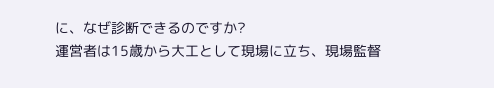に、なぜ診断できるのですか?
運営者は15歳から大工として現場に立ち、現場監督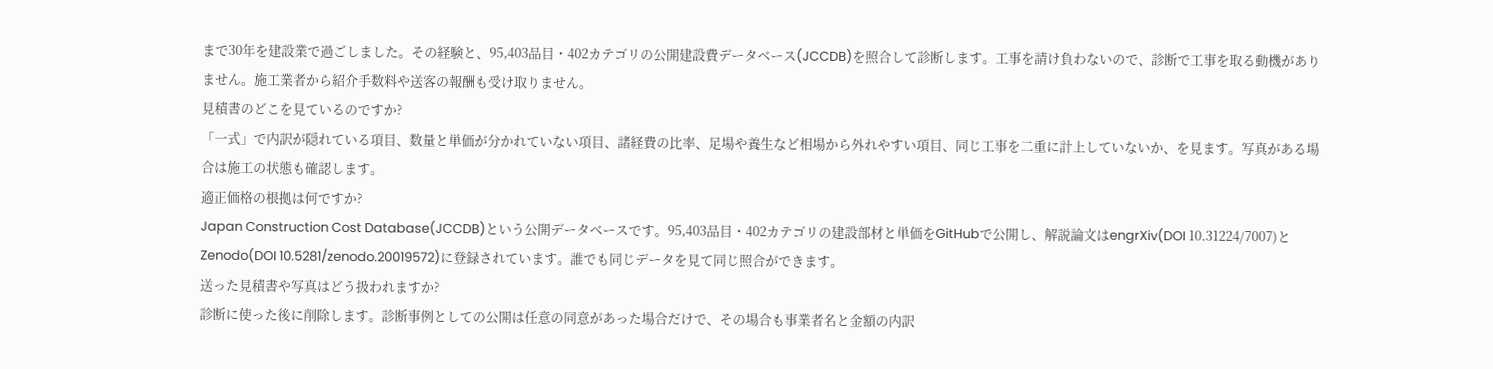まで30年を建設業で過ごしました。その経験と、95,403品目・402カテゴリの公開建設費データベース(JCCDB)を照合して診断します。工事を請け負わないので、診断で工事を取る動機がありません。施工業者から紹介手数料や送客の報酬も受け取りません。
見積書のどこを見ているのですか?
「一式」で内訳が隠れている項目、数量と単価が分かれていない項目、諸経費の比率、足場や養生など相場から外れやすい項目、同じ工事を二重に計上していないか、を見ます。写真がある場合は施工の状態も確認します。
適正価格の根拠は何ですか?
Japan Construction Cost Database(JCCDB)という公開データベースです。95,403品目・402カテゴリの建設部材と単価をGitHubで公開し、解説論文はengrXiv(DOI 10.31224/7007)とZenodo(DOI 10.5281/zenodo.20019572)に登録されています。誰でも同じデータを見て同じ照合ができます。
送った見積書や写真はどう扱われますか?
診断に使った後に削除します。診断事例としての公開は任意の同意があった場合だけで、その場合も事業者名と金額の内訳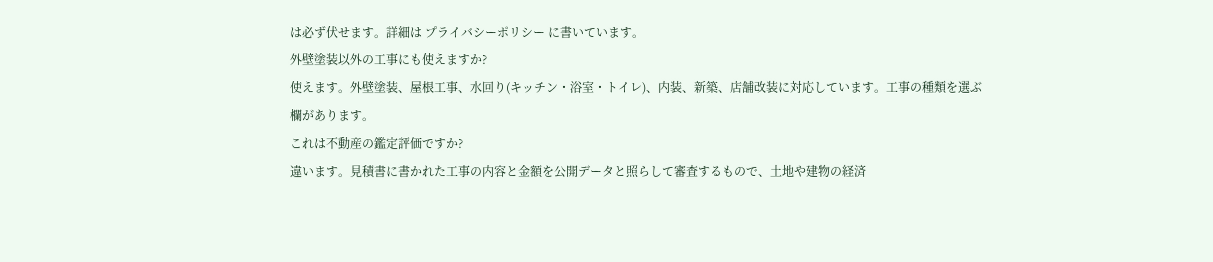は必ず伏せます。詳細は プライバシーポリシー に書いています。
外壁塗装以外の工事にも使えますか?
使えます。外壁塗装、屋根工事、水回り(キッチン・浴室・トイレ)、内装、新築、店舗改装に対応しています。工事の種類を選ぶ欄があります。
これは不動産の鑑定評価ですか?
違います。見積書に書かれた工事の内容と金額を公開データと照らして審査するもので、土地や建物の経済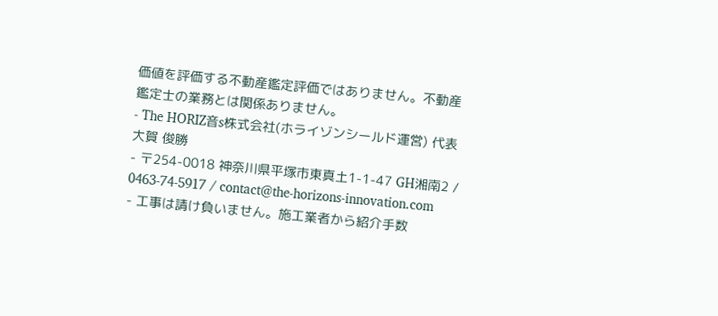価値を評価する不動産鑑定評価ではありません。不動産鑑定士の業務とは関係ありません。
- The HORIZ音s株式会社(ホライゾンシールド運営) 代表 大賀 俊勝
- 〒254-0018 神奈川県平塚市東真土1-1-47 GH湘南2 / 0463-74-5917 / contact@the-horizons-innovation.com
- 工事は請け負いません。施工業者から紹介手数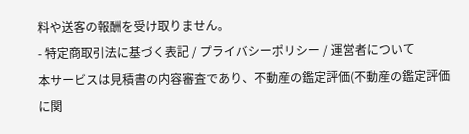料や送客の報酬を受け取りません。
- 特定商取引法に基づく表記 / プライバシーポリシー / 運営者について
本サービスは見積書の内容審査であり、不動産の鑑定評価(不動産の鑑定評価に関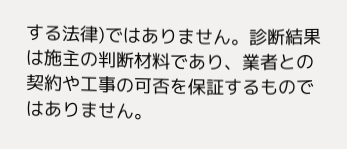する法律)ではありません。診断結果は施主の判断材料であり、業者との契約や工事の可否を保証するものではありません。